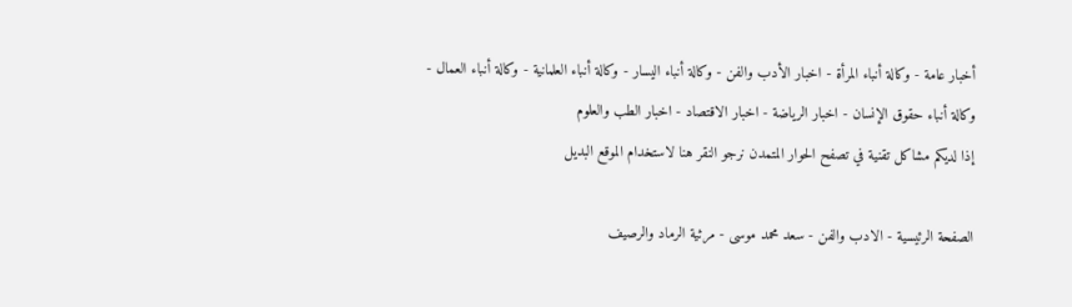أخبار عامة - وكالة أنباء المرأة - اخبار الأدب والفن - وكالة أنباء اليسار - وكالة أنباء العلمانية - وكالة أنباء العمال - وكالة أنباء حقوق الإنسان - اخبار الرياضة - اخبار الاقتصاد - اخبار الطب والعلوم
إذا لديكم مشاكل تقنية في تصفح الحوار المتمدن نرجو النقر هنا لاستخدام الموقع البديل

الصفحة الرئيسية - الادب والفن - سعد محمد موسى - مرثية الرماد والرصيف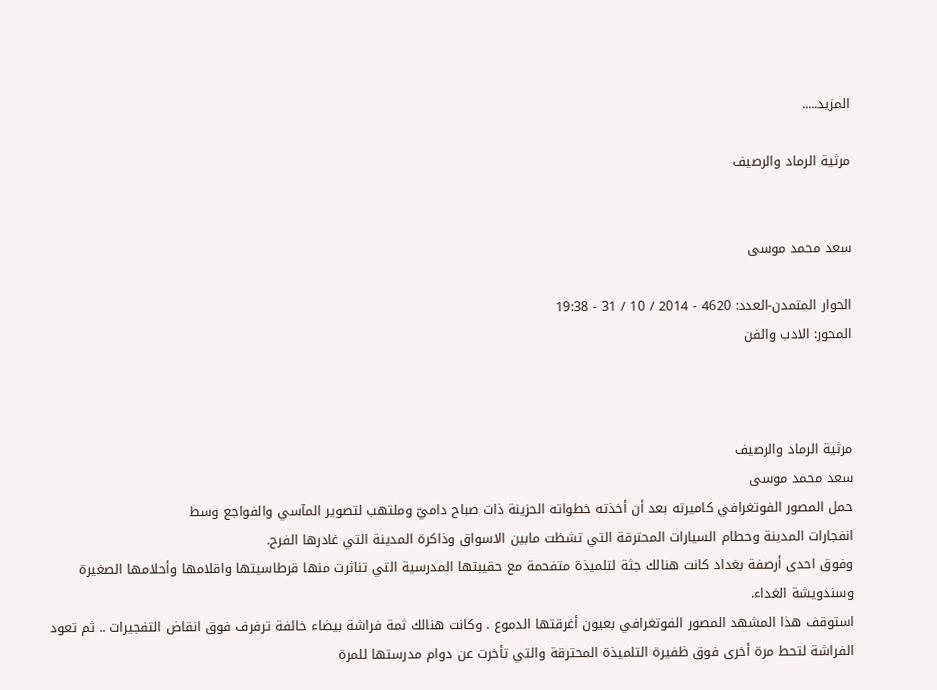المزيد.....

مرثية الرماد والرصيف


سعد محمد موسى

الحوار المتمدن-العدد: 4620 - 2014 / 10 / 31 - 19:38
المحور: الادب والفن



مرثية الرماد والرصيف
سعد محمد موسى
حمل المصور الفوتغرافي كاميرته بعد أن أخذته خطواته الحزينة ذات صباح داميّ وملتهب لتصوير المآسي والفواجع وسط
انفجارات المدينة وحطام السيارات المحترقة التي تشظت مابين الاسواق وذاكرة المدينة التي غادرها الفرح.
وفوق احدى أرصفة بغداد كانت هنالك جثة لتلميذة متفحمة مع حقيبتها المدرسية التي تناثرت منها قرطاسيتها واقلامها وأحلامها الصغيرة وسندويشة الغداء.
استوقف هذا المشهد المصور الفوتغرافي بعيون أغرقتها الدموع . وكانت هنالك ثمة فراشة بيضاء خائفة ترفرف فوق انقاض التفجيرات .. ثم تعود الفراشة لتحط مرة أخرى فوق ظفيرة التلميذة المحترقة والتي تأخرت عن دوام مدرستها للمرة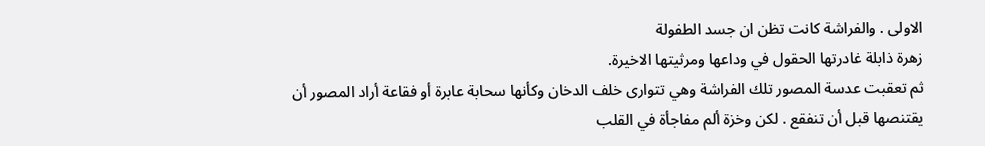الاولى . والفراشة كانت تظن ان جسد الطفولة
زهرة ذابلة غادرتها الحقول في وداعها ومرثيتها الاخيرة.
ثم تعقبت عدسة المصور تلك الفراشة وهي تتوارى خلف الدخان وكأنها سحابة عابرة أو فقاعة أراد المصور أن يقتنصها قبل أن تنفقع . لكن وخزة ألم مفاجأة في القلب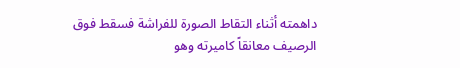داهمته أثناء التقاط الصورة للفراشة فسقط فوق الرصيف معانقاً كاميرته وهو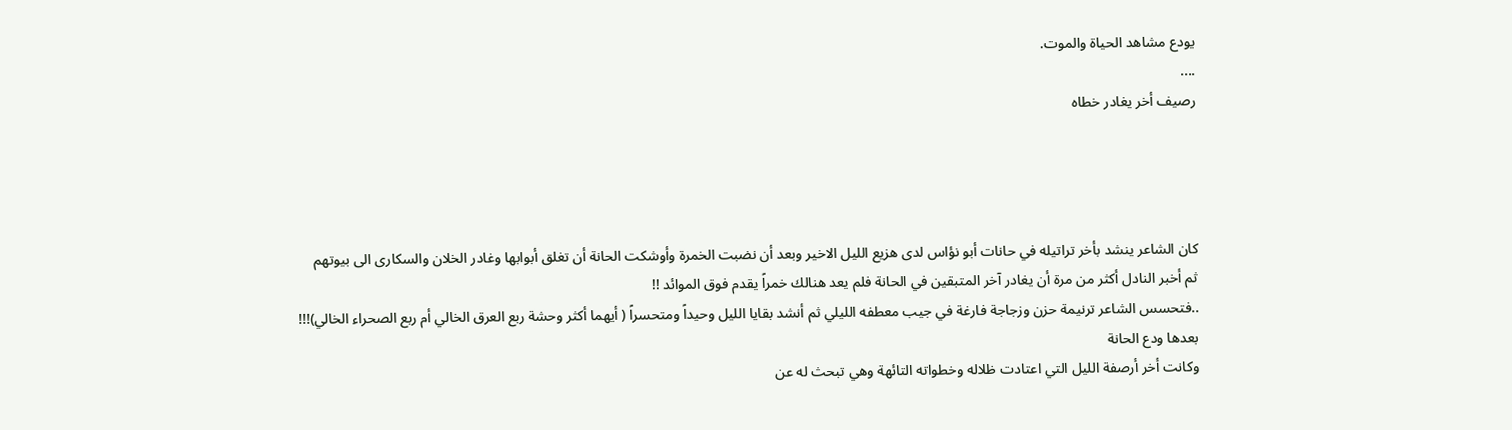يودع مشاهد الحياة والموت.
....
رصيف أخر يغادر خطاه




كان الشاعر ينشد بأخر تراتيله في حانات أبو نؤاس لدى هزيع الليل الاخير وبعد أن نضبت الخمرة وأوشكت الحانة أن تغلق أبوابها وغادر الخلان والسكارى الى بيوتهم
ثم أخبر النادل أكثر من مرة أن يغادر آخر المتبقين في الحانة فلم يعد هنالك خمراً يقدم فوق الموائد !!
..فتحسس الشاعر ترنيمة حزن وزجاجة فارغة في جيب معطفه الليلي ثم أنشد بقايا الليل وحيداً ومتحسراً ( أيهما أكثر وحشة ربع العرق الخالي أم ربع الصحراء الخالي)!!!
بعدها ودع الحانة
وكانت أخر أرصفة الليل التي اعتادت ظلاله وخطواته التائهة وهي تبحث له عن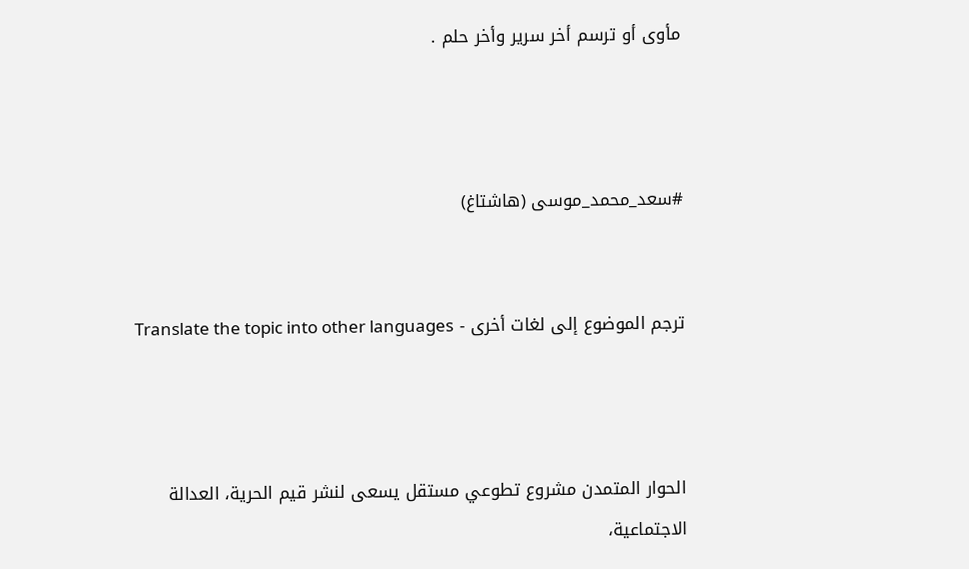مأوى أو ترسم أخر سرير وأخر حلم .



#سعد_محمد_موسى (هاشتاغ)


ترجم الموضوع إلى لغات أخرى - Translate the topic into other languages



الحوار المتمدن مشروع تطوعي مستقل يسعى لنشر قيم الحرية، العدالة الاجتماعية،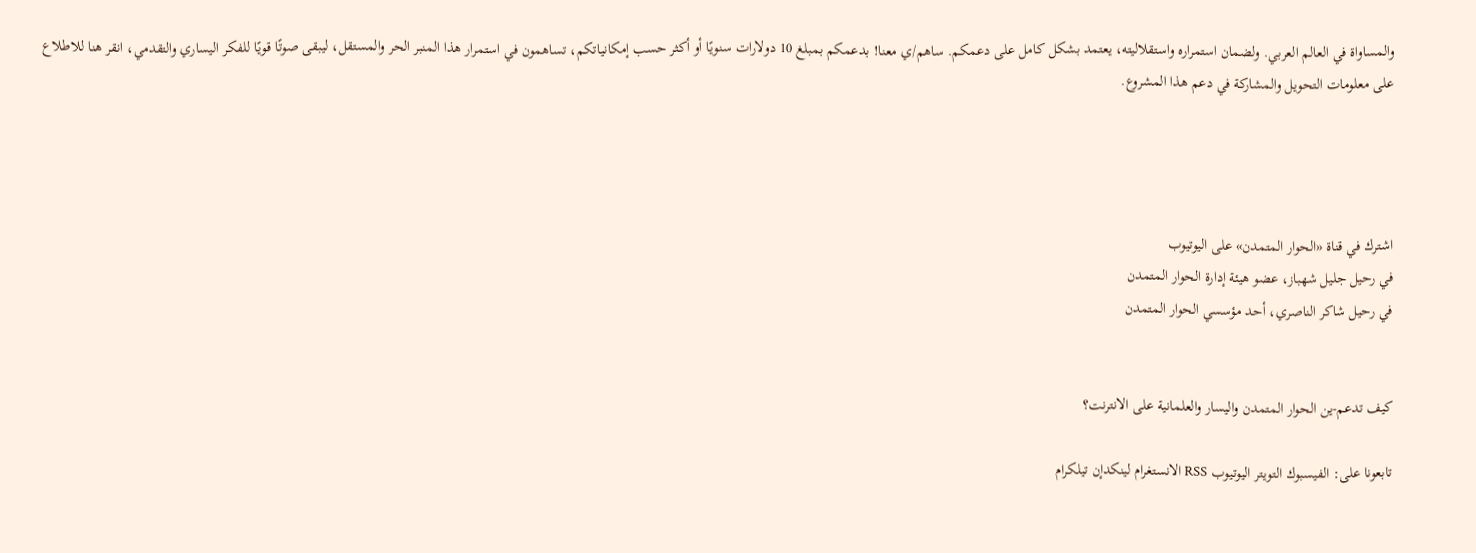والمساواة في العالم العربي. ولضمان استمراره واستقلاليته، يعتمد بشكل كامل على دعمكم. ساهم/ي معنا! بدعمكم بمبلغ 10 دولارات سنويًا أو أكثر حسب إمكانياتكم، تساهمون في استمرار هذا المنبر الحر والمستقل، ليبقى صوتًا قويًا للفكر اليساري والتقدمي، انقر هنا للاطلاع على معلومات التحويل والمشاركة في دعم هذا المشروع.




اشترك في قناة «الحوار المتمدن» على اليوتيوب
في رحيل جليل شهباز، عضو هيئة إدارة الحوار المتمدن
في رحيل شاكر الناصري، أحد مؤسسي الحوار المتمدن


كيف تدعم-ين الحوار المتمدن واليسار والعلمانية على الانترنت؟

تابعونا على: الفيسبوك التويتر اليوتيوب RSS الانستغرام لينكدإن تيلكرام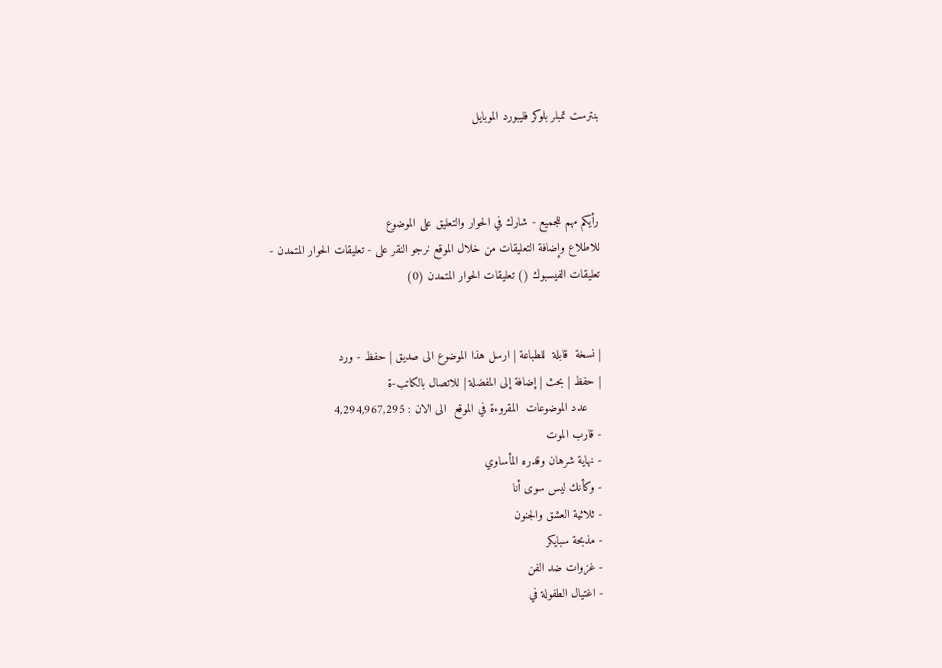بنترست تمبلر بلوكر فليبورد الموبايل



رأيكم مهم للجميع - شارك في الحوار والتعليق على الموضوع
للاطلاع وإضافة التعليقات من خلال الموقع نرجو النقر على - تعليقات الحوار المتمدن -
تعليقات الفيسبوك () تعليقات الحوار المتمدن (0)


| نسخة  قابلة  للطباعة | ارسل هذا الموضوع الى صديق | حفظ - ورد
| حفظ | بحث | إضافة إلى المفضلة | للاتصال بالكاتب-ة
    عدد الموضوعات  المقروءة في الموقع  الى الان : 4,294,967,295
- قارب الموت
- نهاية شرهان وقدره المأساوي
- وكأنك ليس سوى أنا
- ثلاثية العشق والجنون
- مذبحة سبايكر
- غزوات ضد الفن
- اغتيال الطفولة في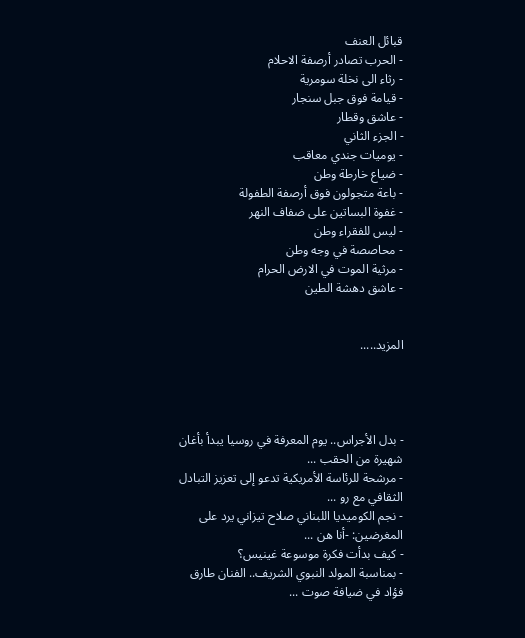قبائل العنف
- الحرب تصادر أرصفة الاحلام
- رثاء الى نخلة سومرية
- قيامة فوق جبل سنجار
- عاشق وقطار
- الجزء الثاني
- يوميات جندي معاقب
- ضياع خارطة وطن
- باعة متجولون فوق أرصفة الطفولة
- غفوة البساتين على ضفاف النهر
- ليس للفقراء وطن
- محاصصة في وجه وطن
- مرثية الموت في الارض الحرام
- عاشق دهشة الطين


المزيد.....




- بدل الأجراس.. يوم المعرفة في روسيا يبدأ بأغان شهيرة من الحقب ...
- مرشحة للرئاسة الأمريكية تدعو إلى تعزيز التبادل الثقافي مع رو ...
- نجم الكوميديا اللبناني صلاح تيزاني يرد على المغرضين: -أنا هن ...
- كيف بدأت فكرة موسوعة غينيس؟
- بمناسبة المولد النبوي الشريف.. الفنان طارق فؤاد في ضيافة صوت ...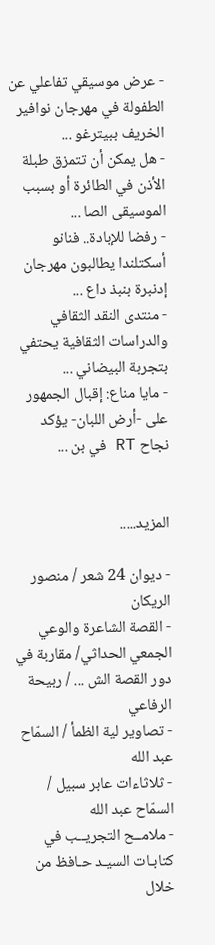- عرض موسيقي تفاعلي عن الطفولة في مهرجان نوافير الخريف ببيترغو ...
- هل يمكن أن تتمزق طبلة الأذن في الطائرة أو بسبب الموسيقى الصا ...
- رفضا للإبادة.. فنانو أسكتلندا يطالبون مهرجان إدنبرة بنبذ داع ...
- منتدى النقد الثقافي والدراسات الثقافية يحتفي بتجربة البيضاني ...
- مايا مناع: إقبال الجمهور على -أرض اللبان- يؤكد نجاح RT في بن ...


المزيد.....

- ديوان 24 شعر / منصور الريكان
- القصة الشاعرة والوعي الجمعي الحداثي/ مقاربة في دور القصة الش ... / ربيحة الرفاعي
- تصاوير لية الظمأ / السمّاح عبد الله
- ثلاثاءات عابر سبيل / السمّاح عبد الله
- ملامــح التجريــب في كتابـات السيـد حـافظ من خلال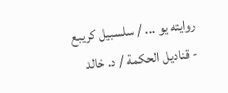روايته يو ... / سلسبيل كريبع
- قناديل الحكمة / د. خالد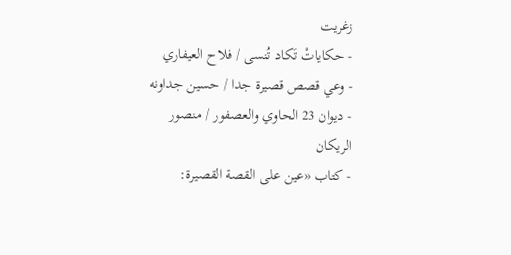زغريت
- حكاياتْ تَكاد تُنسى / فلاح العيفاري
- وعي قصص قصيرة جدا / حسين جداونه
- ديوان 23 الحاوي والعصفور / منصور الريكان
- كتاب «عين على القصة القصيرة: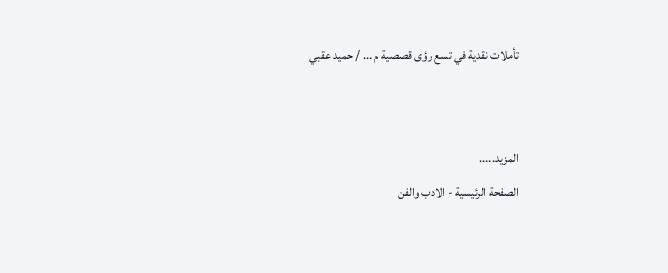تأملات نقدية في تسع رؤى قصصية م ... / حميد عقبي


المزيد.....
الصفحة الرئيسية - الادب والفن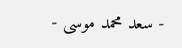- سعد محمد موسى -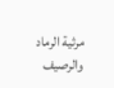مرثية الرماد والرصيف